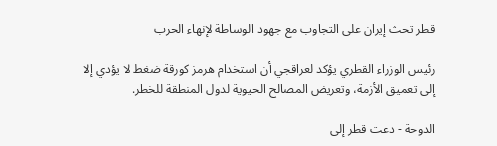قطر تحث إيران على التجاوب مع جهود الوساطة لإنهاء الحرب

رئيس الوزراء القطري يؤكد لعراقجي أن استخدام هرمز كورقة ضغط لا يؤدي إلا إلى تعميق الأزمة، وتعريض المصالح الحيوية لدول المنطقة للخطر.

الدوحة - دعت قطر إلى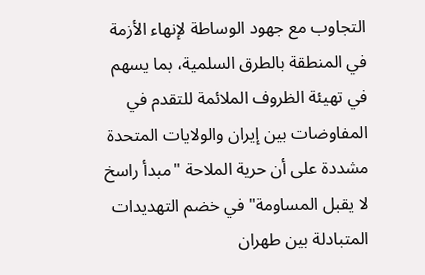التجاوب مع جهود الوساطة لإنهاء الأزمة في المنطقة بالطرق السلمية، بما يسهم في تهيئة الظروف الملائمة للتقدم في المفاوضات بين إيران والولايات المتحدة مشددة على أن حرية الملاحة "مبدأ راسخ لا يقبل المساومة" في خضم التهديدات المتبادلة بين طهران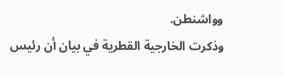وواشنطن.
وذكرت الخارجية القطرية في بيان أن رئيس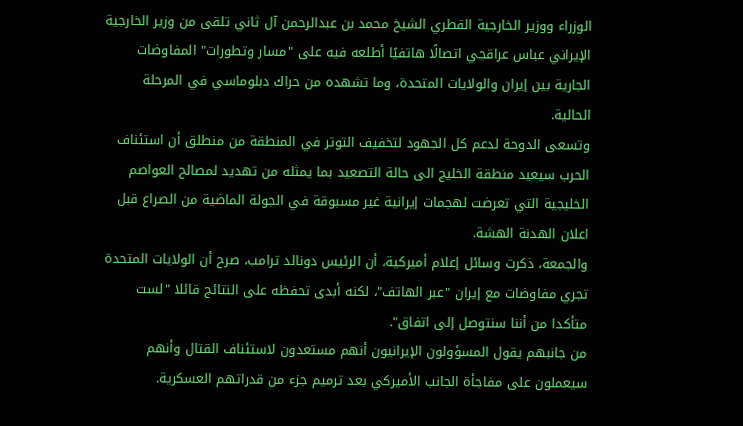الوزراء ووزير الخارجية القطري الشيخ محمد بن عبدالرحمن آل ثاني تلقى من وزير الخارجية الإيراني عباس عراقجي اتصالًا هاتفيًا أطلعه فيه على "مسار وتطورات" المفاوضات الجارية بين إيران والولايات المتحدة، وما تشهده من حراك دبلوماسي في المرحلة الحالية.
وتسعى الدوحة لدعم كل الجهود لتخفيف التوتر في المنطقة من منطلق أن استئناف الحرب سيعيد منطقة الخليج الى حالة التصعيد بما يمثله من تهديد لمصالح العواصم الخليجية التي تعرضت لهجمات إيرانية غير مسبوقة في الجولة الماضية من الصراع قبل اعلان الهدنة الهشة.
والجمعة، ذكرت وسائل إعلام أميركية، أن الرئيس دونالد ترامب، صرح أن الولايات المتحدة تجري مفاوضات مع إيران "عبر الهاتف"، لكنه أبدى تحفظه على النتائج قائلا "لست متأكدا من أننا سنتوصل إلى اتفاق".
من جانبهم يقول المسؤولون الإيرانيون أنهم مستعدون لاستئناف القتال وأنهم سيعملون على مفاجأة الجانب الأميركي بعد ترميم جزء من قدراتهم العسكرية.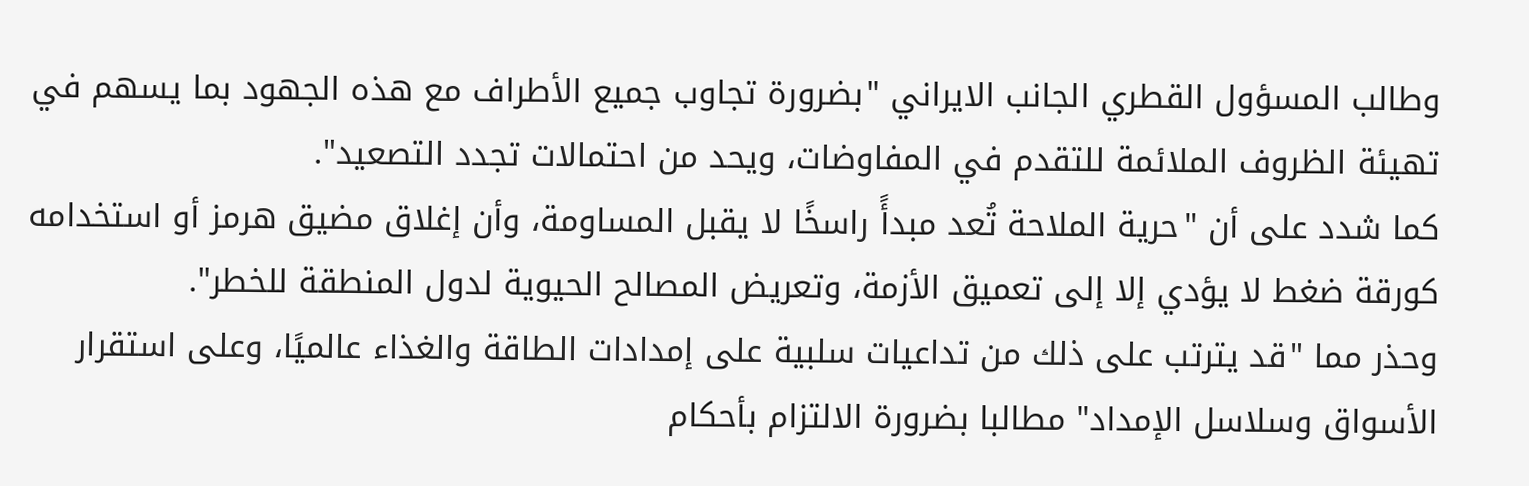وطالب المسؤول القطري الجانب الايراني "بضرورة تجاوب جميع الأطراف مع هذه الجهود بما يسهم في تهيئة الظروف الملائمة للتقدم في المفاوضات، ويحد من احتمالات تجدد التصعيد".
كما شدد على أن "حرية الملاحة تُعد مبدأً راسخًا لا يقبل المساومة، وأن إغلاق مضيق هرمز أو استخدامه كورقة ضغط لا يؤدي إلا إلى تعميق الأزمة، وتعريض المصالح الحيوية لدول المنطقة للخطر".
وحذر مما "قد يترتب على ذلك من تداعيات سلبية على إمدادات الطاقة والغذاء عالميًا، وعلى استقرار الأسواق وسلاسل الإمداد" مطالبا بضرورة الالتزام بأحكام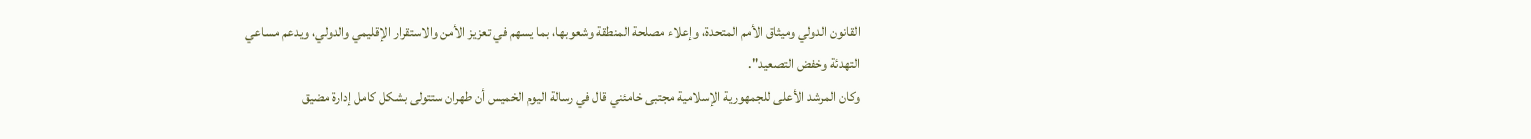القانون الدولي وميثاق الأمم المتحدة، وإعلاء مصلحة المنطقة وشعوبها، بما يسهم في تعزيز الأمن والاستقرار الإقليمي والدولي، ويدعم مساعي التهدئة وخفض التصعيد".
وكان المرشد الأعلى للجمهورية الإسلامية مجتبى خامئني قال في رسالة اليوم الخميس أن طهران ستتولى بشكل كامل إدارة مضيق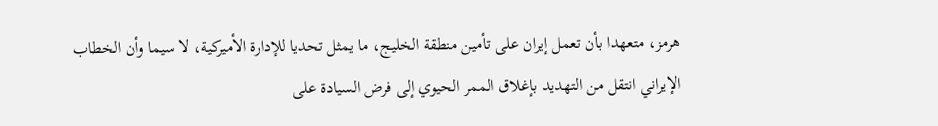هرمز، متعهدا بأن تعمل إيران على تأمين منطقة الخليج، ما يمثل تحديا للإدارة الأميركية، لا سيما وأن الخطاب الإيراني انتقل من التهديد بإغلاق الممر الحيوي إلى فرض السيادة على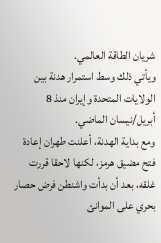شريان الطاقة العالمي.
ويأتي ذلك وسط استمرار هدنة بين الولايات المتحدة وإيران منذ 8 أبريل/نيسان الماضي.
ومع بداية الهدنة، أعلنت طهران إعادة فتح مضيق هرمز، لكنها لاحقا قررت غلقه، بعد أن بدأت واشنطن فرض حصار بحري على الموانئ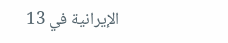الإيرانية في 13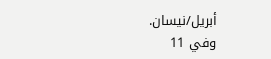أبريل/نيسان.
وفي 11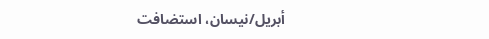أبريل/نيسان، استضافت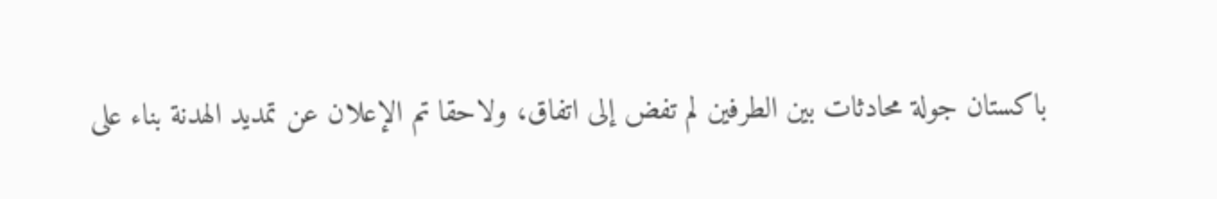باكستان جولة محادثات بين الطرفين لم تفض إلى اتفاق، ولاحقا تم الإعلان عن تمديد الهدنة بناء على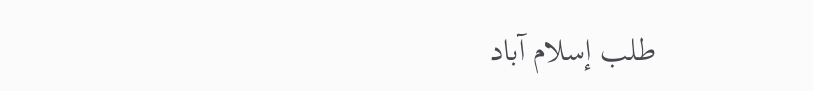طلب إسلام آباد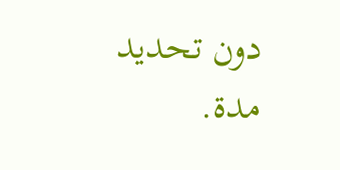دون تحديد مدة.